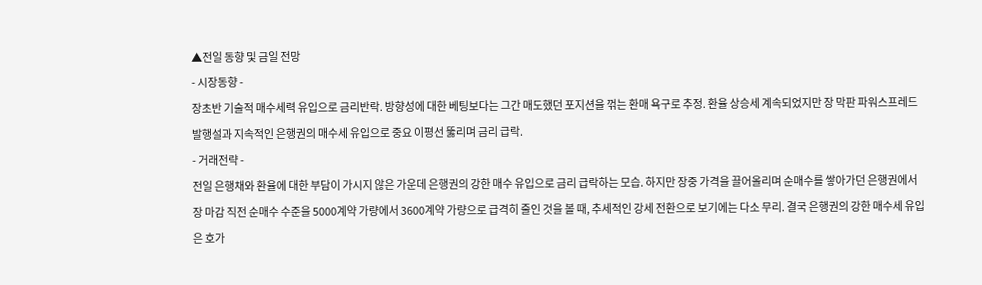▲전일 동향 및 금일 전망
- 시장동향 -
장초반 기술적 매수세력 유입으로 금리반락. 방향성에 대한 베팅보다는 그간 매도했던 포지션을 꺾는 환매 욕구로 추정. 환율 상승세 계속되었지만 장 막판 파워스프레드 발행설과 지속적인 은행권의 매수세 유입으로 중요 이평선 뚫리며 금리 급락.
- 거래전략 -
전일 은행채와 환율에 대한 부담이 가시지 않은 가운데 은행권의 강한 매수 유입으로 금리 급락하는 모습. 하지만 장중 가격을 끌어올리며 순매수를 쌓아가던 은행권에서 장 마감 직전 순매수 수준을 5000계약 가량에서 3600계약 가량으로 급격히 줄인 것을 볼 때, 추세적인 강세 전환으로 보기에는 다소 무리. 결국 은행권의 강한 매수세 유입은 호가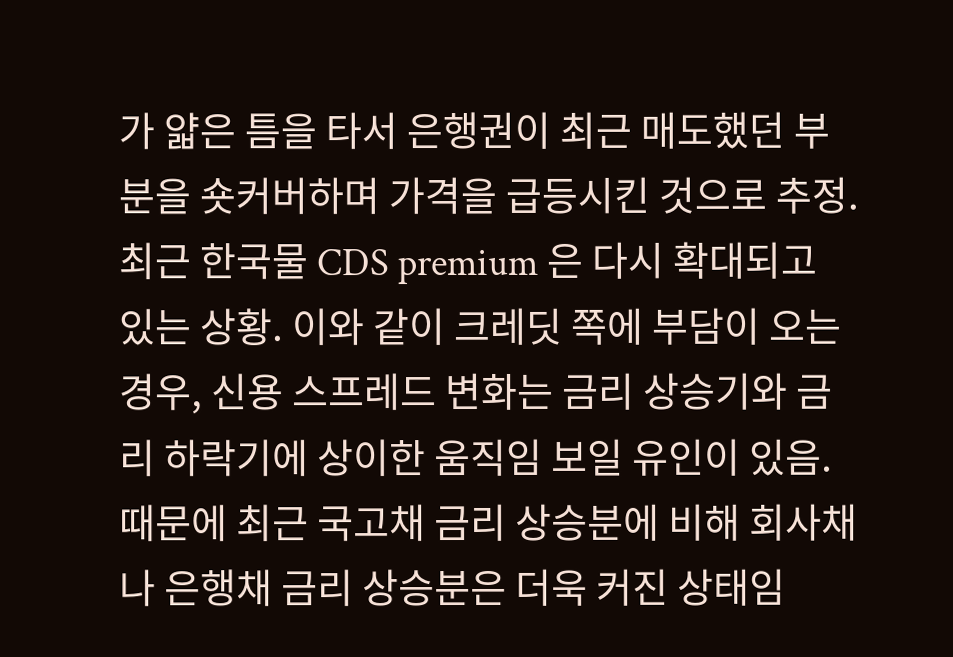가 얇은 틈을 타서 은행권이 최근 매도했던 부분을 숏커버하며 가격을 급등시킨 것으로 추정.
최근 한국물 CDS premium 은 다시 확대되고 있는 상황. 이와 같이 크레딧 쪽에 부담이 오는 경우, 신용 스프레드 변화는 금리 상승기와 금리 하락기에 상이한 움직임 보일 유인이 있음. 때문에 최근 국고채 금리 상승분에 비해 회사채나 은행채 금리 상승분은 더욱 커진 상태임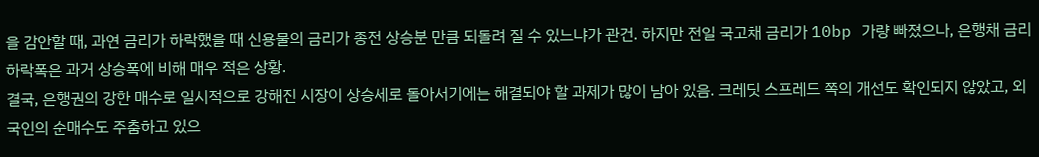을 감안할 때, 과연 금리가 하락했을 때 신용물의 금리가 종전 상승분 만큼 되돌려 질 수 있느냐가 관건. 하지만 전일 국고채 금리가 10bp 가량 빠졌으나, 은행채 금리 하락폭은 과거 상승폭에 비해 매우 적은 상황.
결국, 은행권의 강한 매수로 일시적으로 강해진 시장이 상승세로 돌아서기에는 해결되야 할 과제가 많이 남아 있음. 크레딧 스프레드 쪽의 개선도 확인되지 않았고, 외국인의 순매수도 주춤하고 있으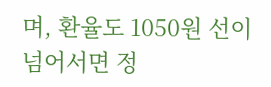며, 환율도 1050원 선이 넘어서면 정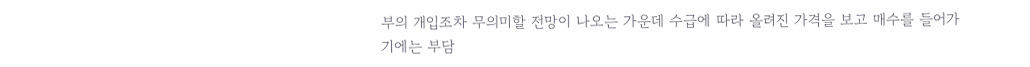부의 개입조차 무의미할 전망이 나오는 가운데 수급에 따라 올려진 가격을 보고 매수를 들어가기에는 부담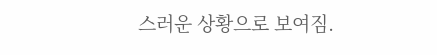스러운 상황으로 보여짐.